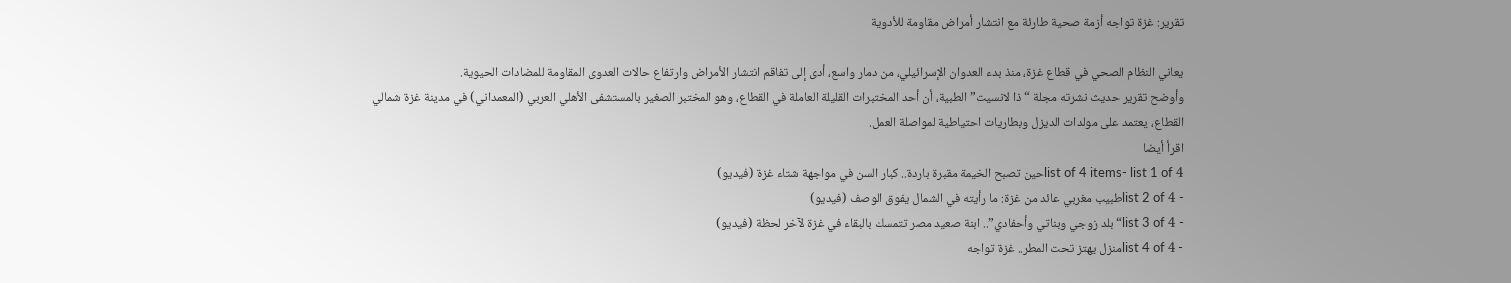تقرير: غزة تواجه أزمة صحية طارئة مع انتشار أمراض مقاومة للأدوية

يعاني النظام الصحي في قطاع غزة، منذ بدء العدوان الإسرائيلي، من دمار واسع، أدى إلى تفاقم انتشار الأمراض وارتفاع حالات العدوى المقاومة للمضادات الحيوية.
وأوضح تقرير حديث نشرته مجلة “ذا لانسيت” الطبية، أن أحد المختبرات القليلة العاملة في القطاع، وهو المختبر الصغير بالمستشفى الأهلي العربي (المعمداني) في مدينة غزة شمالي القطاع، يعتمد على مولدات الديزل وبطاريات احتياطية لمواصلة العمل.
اقرأ أيضا
list of 4 items- list 1 of 4حين تصبح الخيمة مقبرة باردة.. كبار السن في مواجهة شتاء غزة (فيديو)
- list 2 of 4طبيب مغربي عائد من غزة: ما رأيته في الشمال يفوق الوصف (فيديو)
- list 3 of 4“بلد زوجي وبناتي وأحفادي”.. ابنة صعيد مصر تتمسك بالبقاء في غزة لآخر لحظة (فيديو)
- list 4 of 4منزل يهتز تحت المطر.. غزة تواجه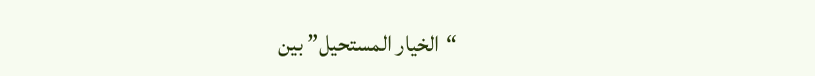“الخيار المستحيل” بين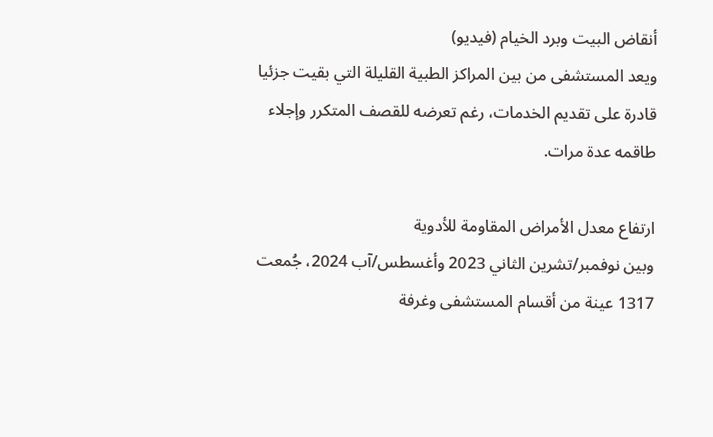أنقاض البيت وبرد الخيام (فيديو)
ويعد المستشفى من بين المراكز الطبية القليلة التي بقيت جزئيا قادرة على تقديم الخدمات، رغم تعرضه للقصف المتكرر وإجلاء طاقمه عدة مرات.

ارتفاع معدل الأمراض المقاومة للأدوية
وبين نوفمبر/تشرين الثاني 2023 وأغسطس/آب 2024، جُمعت 1317 عينة من أقسام المستشفى وغرفة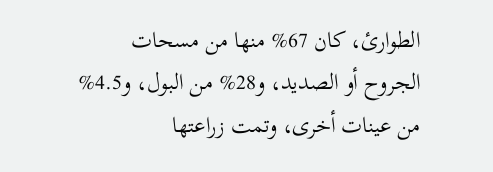الطوارئ، كان 67% منها من مسحات الجروح أو الصديد، و28% من البول، و4.5% من عينات أخرى، وتمت زراعتها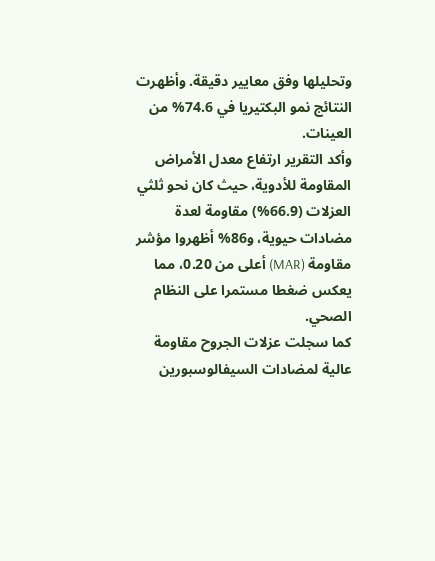وتحليلها وفق معايير دقيقة. وأظهرت النتائج نمو البكتيريا في 74.6% من العينات.
وأكد التقرير ارتفاع معدل الأمراض المقاومة للأدوية، حيث كان نحو ثلثي العزلات (66.9%) مقاومة لعدة مضادات حيوية، و86% أظهروا مؤشر مقاومة (MAR) أعلى من 0.20، مما يعكس ضغطا مستمرا على النظام الصحي.
كما سجلت عزلات الجروح مقاومة عالية لمضادات السيفالوسبورين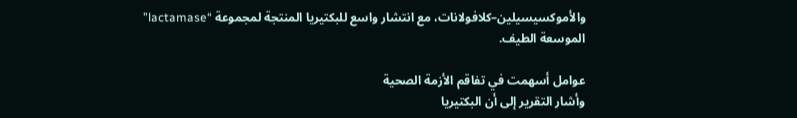والأموكسيسيلين–كلافولانات، مع انتشار واسع للبكتيريا المنتجة لمجموعة “lactamase” الموسعة الطيف.

عوامل أسهمت في تفاقم الأزمة الصحية
وأشار التقرير إلى أن البكتيريا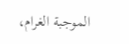الموجبة الغرام،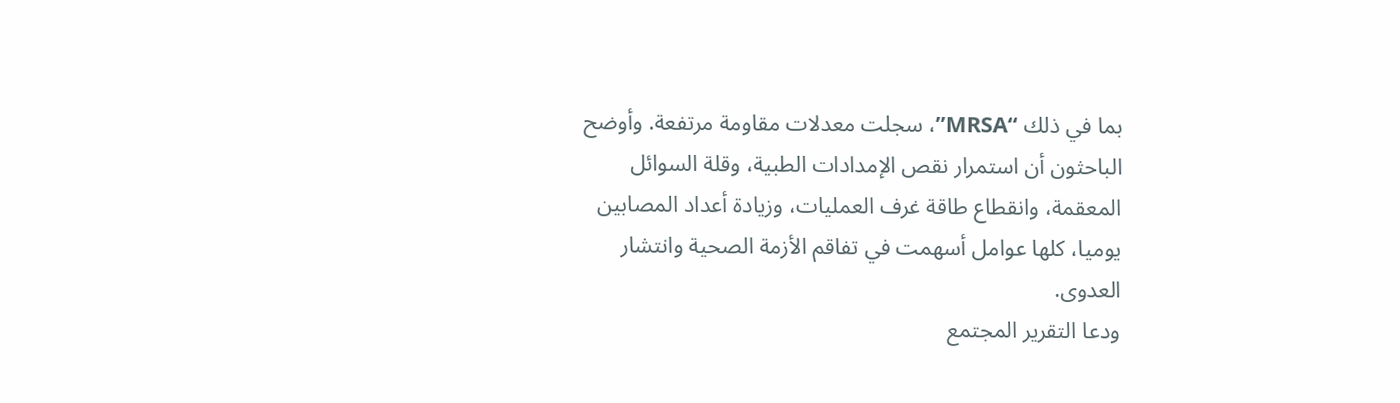بما في ذلك “MRSA”، سجلت معدلات مقاومة مرتفعة. وأوضح الباحثون أن استمرار نقص الإمدادات الطبية، وقلة السوائل المعقمة، وانقطاع طاقة غرف العمليات، وزيادة أعداد المصابين يوميا، كلها عوامل أسهمت في تفاقم الأزمة الصحية وانتشار العدوى.
ودعا التقرير المجتمع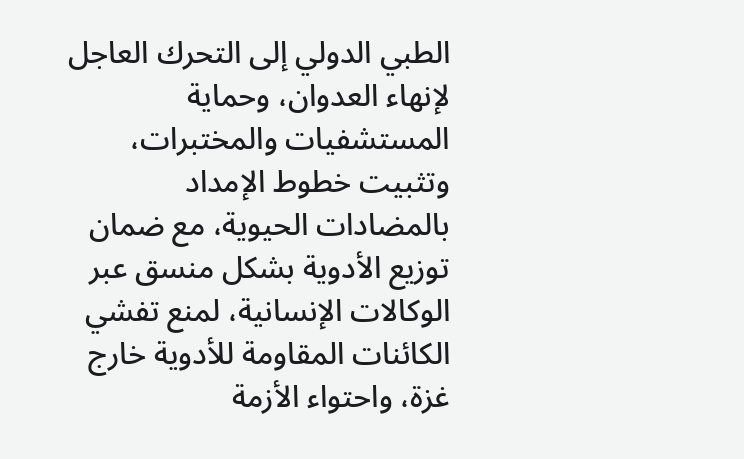الطبي الدولي إلى التحرك العاجل لإنهاء العدوان، وحماية المستشفيات والمختبرات، وتثبيت خطوط الإمداد بالمضادات الحيوية، مع ضمان توزيع الأدوية بشكل منسق عبر الوكالات الإنسانية، لمنع تفشي الكائنات المقاومة للأدوية خارج غزة، واحتواء الأزمة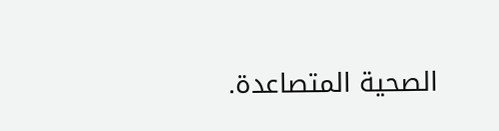الصحية المتصاعدة.